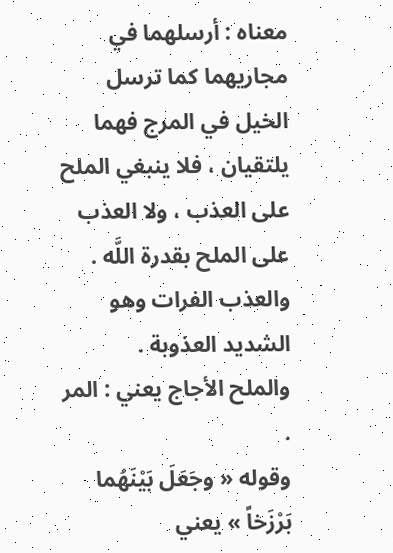معناه : أرسلهما في مجاريهما كما ترسل الخيل في المرج فهما يلتقيان ، فلا ينبغي الملح على العذب ، ولا العذب على الملح بقدرة اللَّه .
والعذب الفرات وهو الشديد العذوبة .
والملح الأجاج يعني : المر .
وقوله « وجَعَلَ بَيْنَهُما بَرْزَخاً » يعني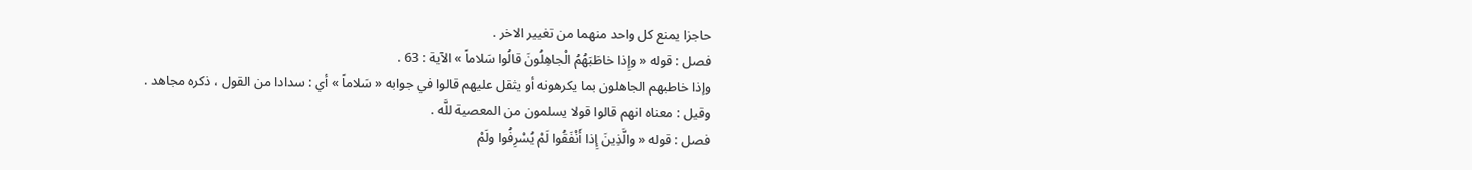حاجزا يمنع كل واحد منهما من تغيير الاخر .
فصل : قوله « وإِذا خاطَبَهُمُ الْجاهِلُونَ قالُوا سَلاماً » الآية : 63 .
وإذا خاطبهم الجاهلون بما يكرهونه أو يثقل عليهم قالوا في جوابه « سَلاماً » أي : سدادا من القول ، ذكره مجاهد .
وقيل : معناه انهم قالوا قولا يسلمون من المعصية للَّه .
فصل : قوله « والَّذِينَ إِذا أَنْفَقُوا لَمْ يُسْرِفُوا ولَمْ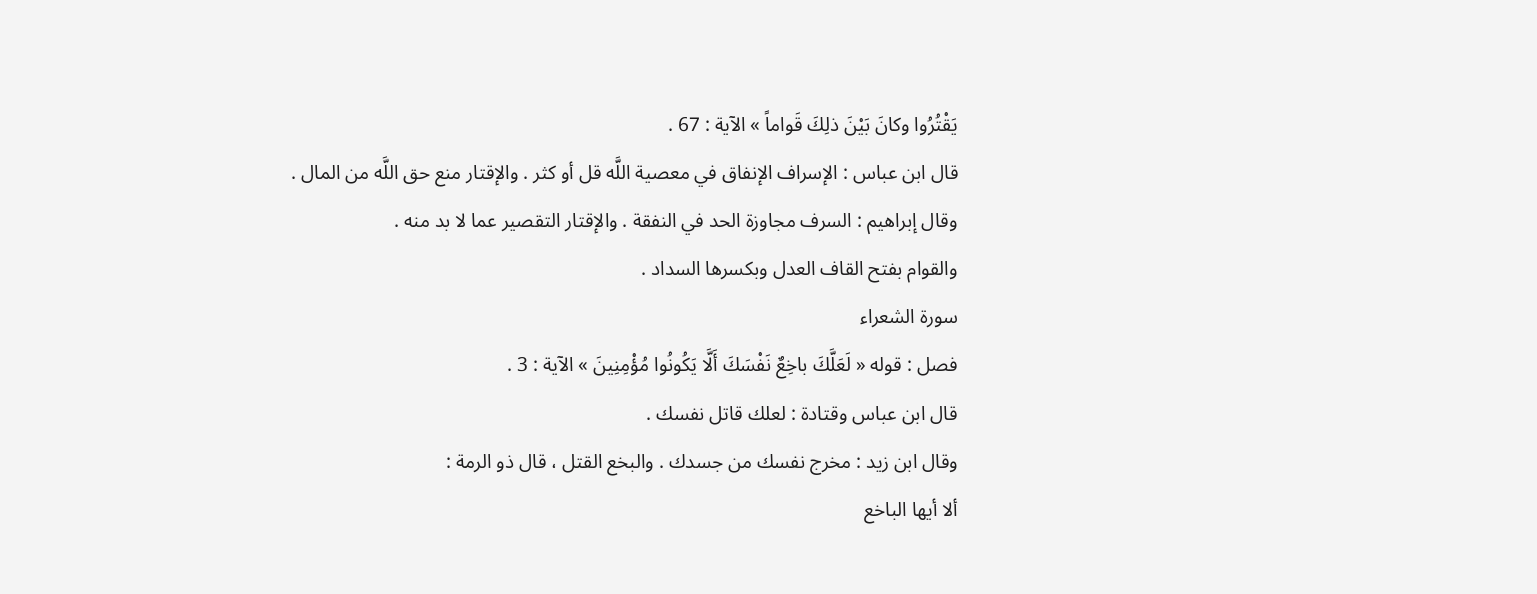يَقْتُرُوا وكانَ بَيْنَ ذلِكَ قَواماً » الآية : 67 .
قال ابن عباس : الإسراف الإنفاق في معصية اللَّه قل أو كثر . والإقتار منع حق اللَّه من المال .
وقال إبراهيم : السرف مجاوزة الحد في النفقة . والإقتار التقصير عما لا بد منه .
والقوام بفتح القاف العدل وبكسرها السداد .
سورة الشعراء
فصل : قوله « لَعَلَّكَ باخِعٌ نَفْسَكَ أَلَّا يَكُونُوا مُؤْمِنِينَ » الآية : 3 .
قال ابن عباس وقتادة : لعلك قاتل نفسك .
وقال ابن زيد : مخرج نفسك من جسدك . والبخع القتل ، قال ذو الرمة :
ألا أيها الباخع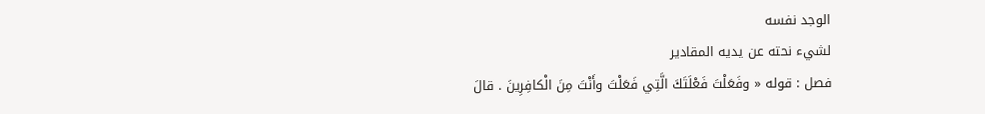الوجد نفسه
لشيء نحته عن يديه المقادير
فصل : قوله « وفَعَلْتَ فَعْلَتَكَ الَّتِي فَعَلْتَ وأَنْتَ مِنَ الْكافِرِينَ . قالَ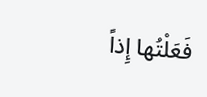فَعَلْتُها إِذاً